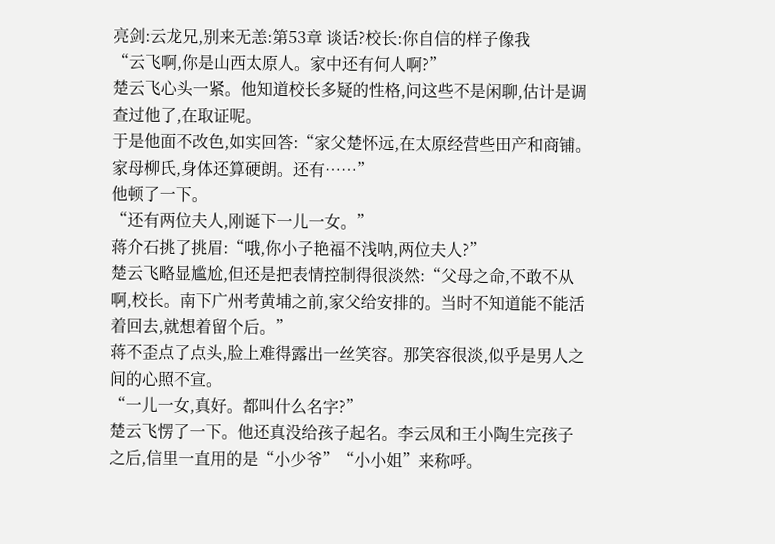亮剑:云龙兄,别来无恙:第53章 谈话?校长:你自信的样子像我
“云飞啊,你是山西太原人。家中还有何人啊?”
楚云飞心头一紧。他知道校长多疑的性格,问这些不是闲聊,估计是调查过他了,在取证呢。
于是他面不改色,如实回答:“家父楚怀远,在太原经营些田产和商铺。家母柳氏,身体还算硬朗。还有……”
他顿了一下。
“还有两位夫人,刚诞下一儿一女。”
蒋介石挑了挑眉:“哦,你小子艳福不浅呐,两位夫人?”
楚云飞略显尴尬,但还是把表情控制得很淡然:“父母之命,不敢不从啊,校长。南下广州考黄埔之前,家父给安排的。当时不知道能不能活着回去,就想着留个后。”
蒋不歪点了点头,脸上难得露出一丝笑容。那笑容很淡,似乎是男人之间的心照不宣。
“一儿一女,真好。都叫什么名字?”
楚云飞愣了一下。他还真没给孩子起名。李云凤和王小陶生完孩子之后,信里一直用的是“小少爷”“小小姐”来称呼。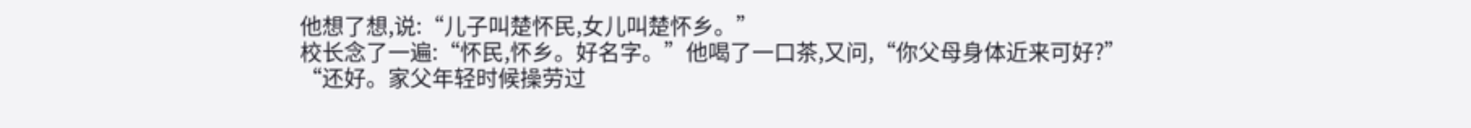他想了想,说:“儿子叫楚怀民,女儿叫楚怀乡。”
校长念了一遍:“怀民,怀乡。好名字。”他喝了一口茶,又问,“你父母身体近来可好?”
“还好。家父年轻时候操劳过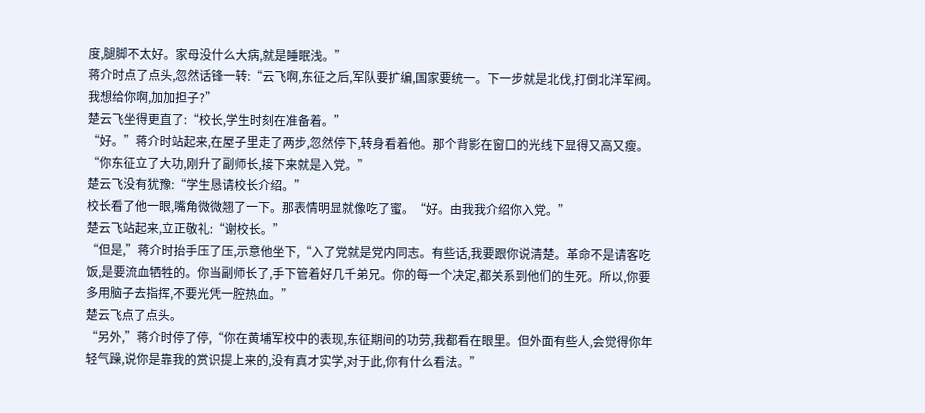度,腿脚不太好。家母没什么大病,就是睡眠浅。”
蒋介时点了点头,忽然话锋一转:“云飞啊,东征之后,军队要扩编,国家要统一。下一步就是北伐,打倒北洋军阀。我想给你啊,加加担子?”
楚云飞坐得更直了:“校长,学生时刻在准备着。”
“好。”蒋介时站起来,在屋子里走了两步,忽然停下,转身看着他。那个背影在窗口的光线下显得又高又瘦。
“你东征立了大功,刚升了副师长,接下来就是入党。”
楚云飞没有犹豫:“学生恳请校长介绍。”
校长看了他一眼,嘴角微微翘了一下。那表情明显就像吃了蜜。“好。由我我介绍你入党。”
楚云飞站起来,立正敬礼:“谢校长。”
“但是,”蒋介时抬手压了压,示意他坐下,“入了党就是党内同志。有些话,我要跟你说清楚。革命不是请客吃饭,是要流血牺牲的。你当副师长了,手下管着好几千弟兄。你的每一个决定,都关系到他们的生死。所以,你要多用脑子去指挥,不要光凭一腔热血。”
楚云飞点了点头。
“另外,”蒋介时停了停,“你在黄埔军校中的表现,东征期间的功劳,我都看在眼里。但外面有些人,会觉得你年轻气躁,说你是靠我的赏识提上来的,没有真才实学,对于此,你有什么看法。”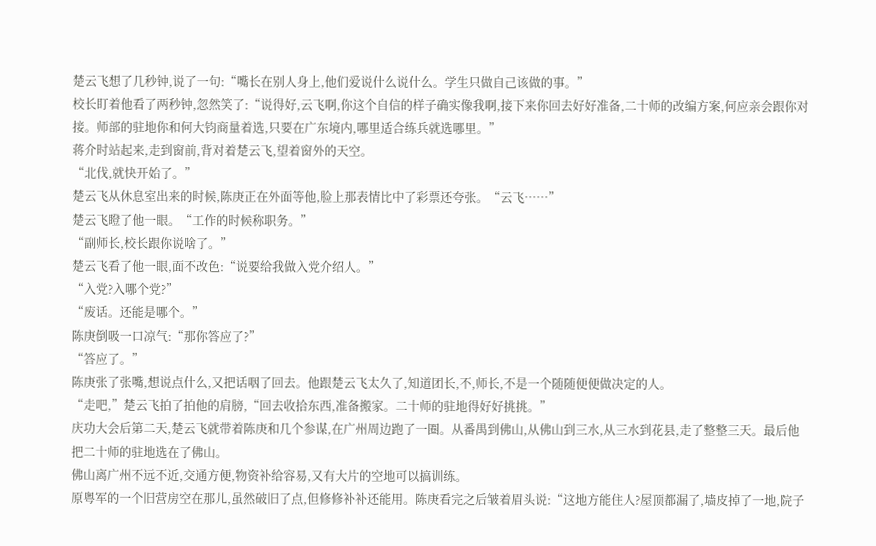楚云飞想了几秒钟,说了一句:“嘴长在别人身上,他们爱说什么说什么。学生只做自己该做的事。”
校长盯着他看了两秒钟,忽然笑了:“说得好,云飞啊,你这个自信的样子确实像我啊,接下来你回去好好准备,二十师的改编方案,何应亲会跟你对接。师部的驻地你和何大钧商量着选,只要在广东境内,哪里适合练兵就选哪里。”
蒋介时站起来,走到窗前,背对着楚云飞,望着窗外的天空。
“北伐,就快开始了。”
楚云飞从休息室出来的时候,陈庚正在外面等他,脸上那表情比中了彩票还夸张。“云飞……”
楚云飞瞪了他一眼。“工作的时候称职务。”
“副师长,校长跟你说啥了。”
楚云飞看了他一眼,面不改色:“说要给我做入党介绍人。”
“入党?入哪个党?”
“废话。还能是哪个。”
陈庚倒吸一口凉气:“那你答应了?”
“答应了。”
陈庚张了张嘴,想说点什么,又把话咽了回去。他跟楚云飞太久了,知道团长,不,师长,不是一个随随便便做决定的人。
“走吧,”楚云飞拍了拍他的肩膀,“回去收拾东西,准备搬家。二十师的驻地得好好挑挑。”
庆功大会后第二天,楚云飞就带着陈庚和几个参谋,在广州周边跑了一圈。从番禺到佛山,从佛山到三水,从三水到花县,走了整整三天。最后他把二十师的驻地选在了佛山。
佛山离广州不远不近,交通方便,物资补给容易,又有大片的空地可以搞训练。
原粤军的一个旧营房空在那儿,虽然破旧了点,但修修补补还能用。陈庚看完之后皱着眉头说:“这地方能住人?屋顶都漏了,墙皮掉了一地,院子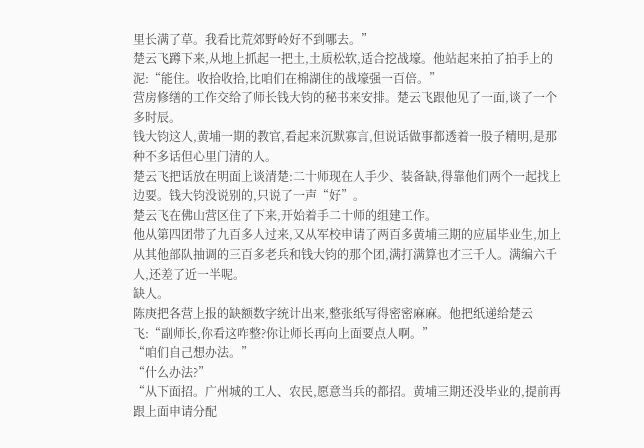里长满了草。我看比荒郊野岭好不到哪去。”
楚云飞蹲下来,从地上抓起一把土,土质松软,适合挖战壕。他站起来拍了拍手上的泥:“能住。收拾收拾,比咱们在棉湖住的战壕强一百倍。”
营房修缮的工作交给了师长钱大钧的秘书来安排。楚云飞跟他见了一面,谈了一个多时辰。
钱大钧这人,黄埔一期的教官,看起来沉默寡言,但说话做事都透着一股子精明,是那种不多话但心里门清的人。
楚云飞把话放在明面上谈清楚:二十师现在人手少、装备缺,得靠他们两个一起找上边要。钱大钧没说别的,只说了一声“好”。
楚云飞在佛山营区住了下来,开始着手二十师的组建工作。
他从第四团带了九百多人过来,又从军校申请了两百多黄埔三期的应届毕业生,加上从其他部队抽调的三百多老兵和钱大钧的那个团,满打满算也才三千人。满编六千人,还差了近一半呢。
缺人。
陈庚把各营上报的缺额数字统计出来,整张纸写得密密麻麻。他把纸递给楚云飞:“副师长,你看这咋整?你让师长再向上面要点人啊。”
“咱们自己想办法。”
“什么办法?”
“从下面招。广州城的工人、农民,愿意当兵的都招。黄埔三期还没毕业的,提前再跟上面申请分配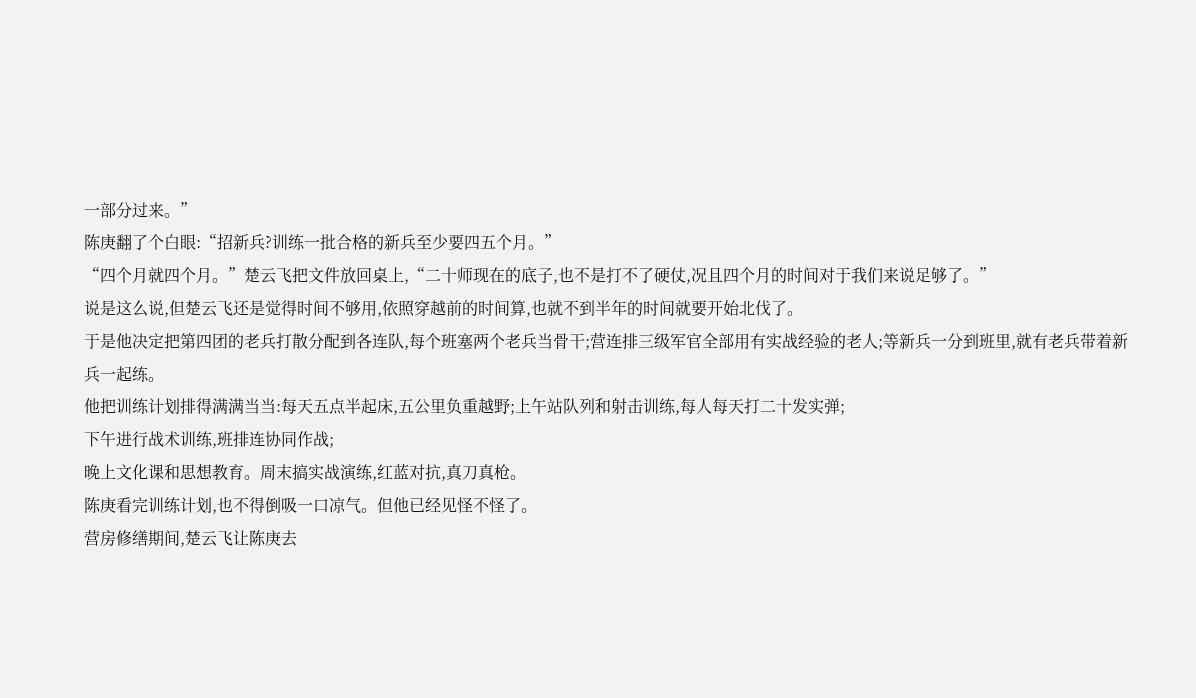一部分过来。”
陈庚翻了个白眼:“招新兵?训练一批合格的新兵至少要四五个月。”
“四个月就四个月。”楚云飞把文件放回桌上,“二十师现在的底子,也不是打不了硬仗,况且四个月的时间对于我们来说足够了。”
说是这么说,但楚云飞还是觉得时间不够用,依照穿越前的时间算,也就不到半年的时间就要开始北伐了。
于是他决定把第四团的老兵打散分配到各连队,每个班塞两个老兵当骨干;营连排三级军官全部用有实战经验的老人;等新兵一分到班里,就有老兵带着新兵一起练。
他把训练计划排得满满当当:每天五点半起床,五公里负重越野;上午站队列和射击训练,每人每天打二十发实弹;
下午进行战术训练,班排连协同作战;
晚上文化课和思想教育。周末搞实战演练,红蓝对抗,真刀真枪。
陈庚看完训练计划,也不得倒吸一口凉气。但他已经见怪不怪了。
营房修缮期间,楚云飞让陈庚去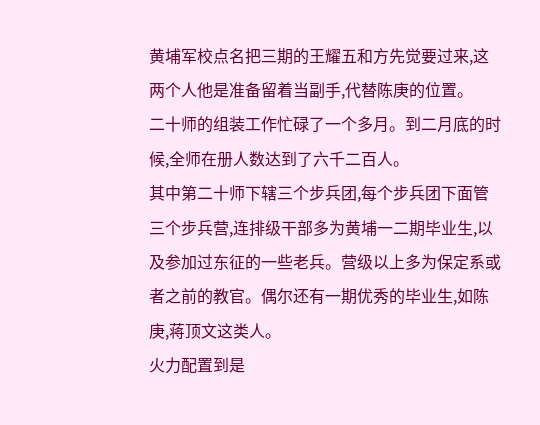黄埔军校点名把三期的王耀五和方先觉要过来,这两个人他是准备留着当副手,代替陈庚的位置。
二十师的组装工作忙碌了一个多月。到二月底的时候,全师在册人数达到了六千二百人。
其中第二十师下辖三个步兵团,每个步兵团下面管三个步兵营,连排级干部多为黄埔一二期毕业生,以及参加过东征的一些老兵。营级以上多为保定系或者之前的教官。偶尔还有一期优秀的毕业生,如陈庚,蒋顶文这类人。
火力配置到是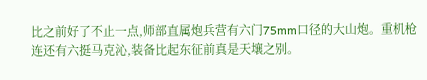比之前好了不止一点,师部直属炮兵营有六门75mm口径的大山炮。重机枪连还有六挺马克沁,装备比起东征前真是天壤之别。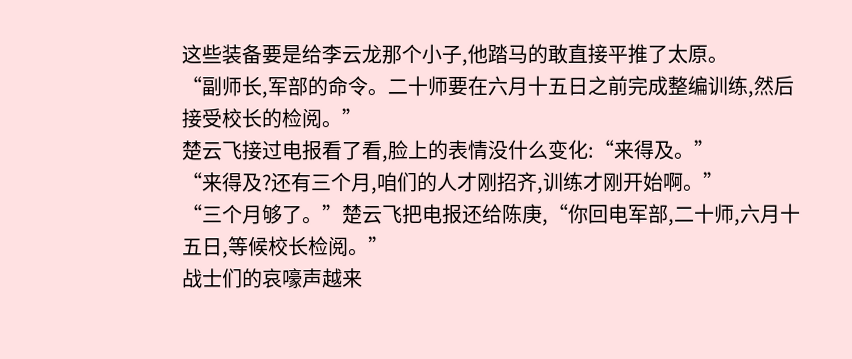这些装备要是给李云龙那个小子,他踏马的敢直接平推了太原。
“副师长,军部的命令。二十师要在六月十五日之前完成整编训练,然后接受校长的检阅。”
楚云飞接过电报看了看,脸上的表情没什么变化:“来得及。”
“来得及?还有三个月,咱们的人才刚招齐,训练才刚开始啊。”
“三个月够了。”楚云飞把电报还给陈庚,“你回电军部,二十师,六月十五日,等候校长检阅。”
战士们的哀嚎声越来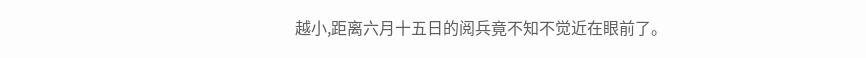越小,距离六月十五日的阅兵竟不知不觉近在眼前了。